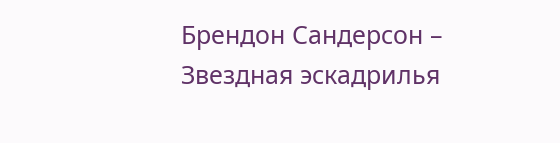Брендон Сандерсон – Звездная эскадрилья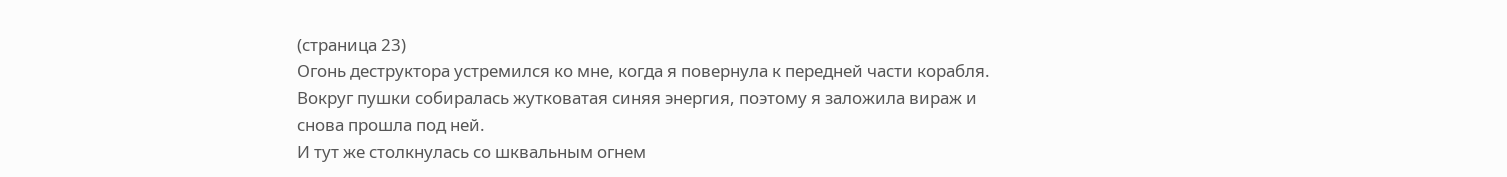(страница 23)
Огонь деструктора устремился ко мне, когда я повернула к передней части корабля. Вокруг пушки собиралась жутковатая синяя энергия, поэтому я заложила вираж и снова прошла под ней.
И тут же столкнулась со шквальным огнем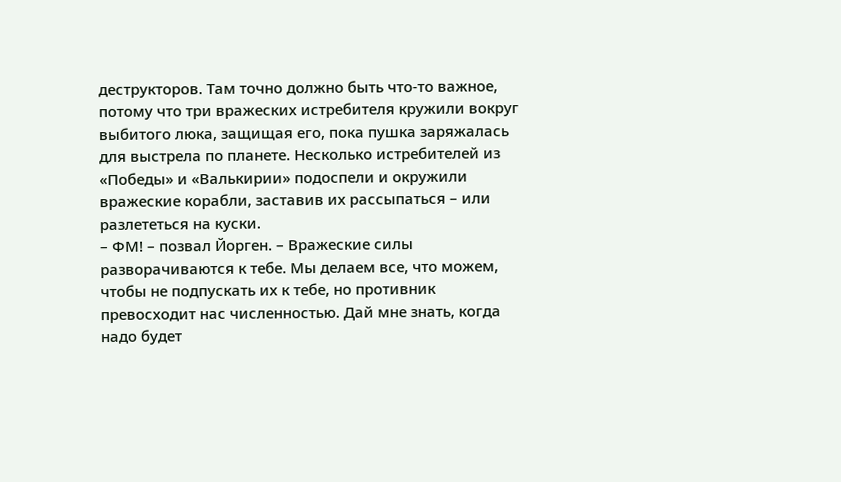деструкторов. Там точно должно быть что-то важное, потому что три вражеских истребителя кружили вокруг выбитого люка, защищая его, пока пушка заряжалась для выстрела по планете. Несколько истребителей из «Победы» и «Валькирии» подоспели и окружили вражеские корабли, заставив их рассыпаться – или разлететься на куски.
– ФМ! – позвал Йорген. – Вражеские силы разворачиваются к тебе. Мы делаем все, что можем, чтобы не подпускать их к тебе, но противник превосходит нас численностью. Дай мне знать, когда надо будет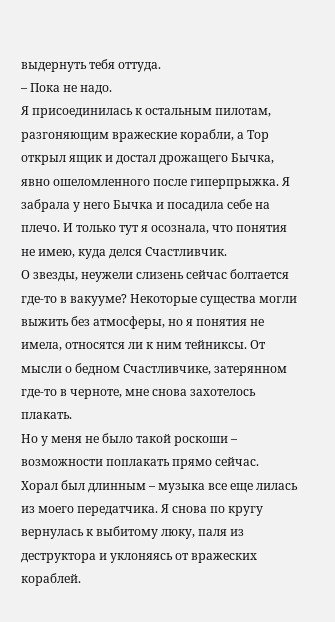выдернуть тебя оттуда.
– Пока не надо.
Я присоединилась к остальным пилотам, разгоняющим вражеские корабли, а Тор открыл ящик и достал дрожащего Бычка, явно ошеломленного после гиперпрыжка. Я забрала у него Бычка и посадила себе на плечо. И только тут я осознала, что понятия не имею, куда делся Счастливчик.
О звезды, неужели слизень сейчас болтается где-то в вакууме? Некоторые существа могли выжить без атмосферы, но я понятия не имела, относятся ли к ним тейниксы. От мысли о бедном Счастливчике, затерянном где-то в черноте, мне снова захотелось плакать.
Но у меня не было такой роскоши – возможности поплакать прямо сейчас.
Хорал был длинным – музыка все еще лилась из моего передатчика. Я снова по кругу вернулась к выбитому люку, паля из деструктора и уклоняясь от вражеских кораблей.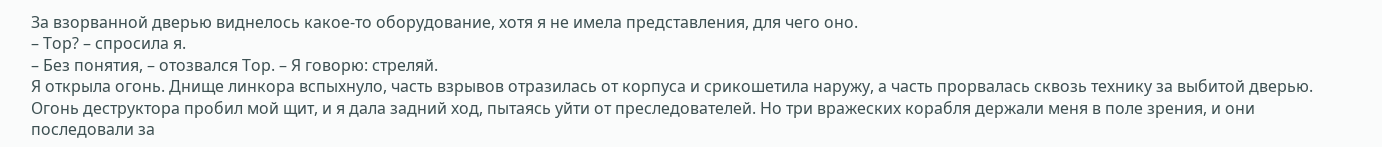За взорванной дверью виднелось какое-то оборудование, хотя я не имела представления, для чего оно.
– Тор? – спросила я.
– Без понятия, – отозвался Тор. – Я говорю: стреляй.
Я открыла огонь. Днище линкора вспыхнуло, часть взрывов отразилась от корпуса и срикошетила наружу, а часть прорвалась сквозь технику за выбитой дверью.
Огонь деструктора пробил мой щит, и я дала задний ход, пытаясь уйти от преследователей. Но три вражеских корабля держали меня в поле зрения, и они последовали за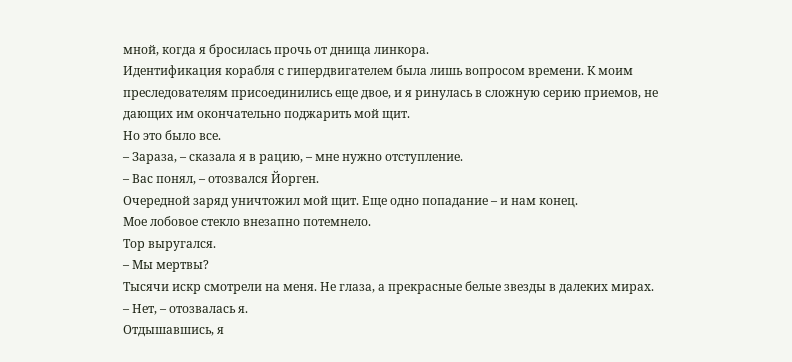мной, когда я бросилась прочь от днища линкора.
Идентификация корабля с гипердвигателем была лишь вопросом времени. К моим преследователям присоединились еще двое, и я ринулась в сложную серию приемов, не дающих им окончательно поджарить мой щит.
Но это было все.
– Зараза, – сказала я в рацию, – мне нужно отступление.
– Вас понял, – отозвался Йорген.
Очередной заряд уничтожил мой щит. Еще одно попадание – и нам конец.
Мое лобовое стекло внезапно потемнело.
Тор выругался.
– Мы мертвы?
Тысячи искр смотрели на меня. Не глаза, а прекрасные белые звезды в далеких мирах.
– Нет, – отозвалась я.
Отдышавшись, я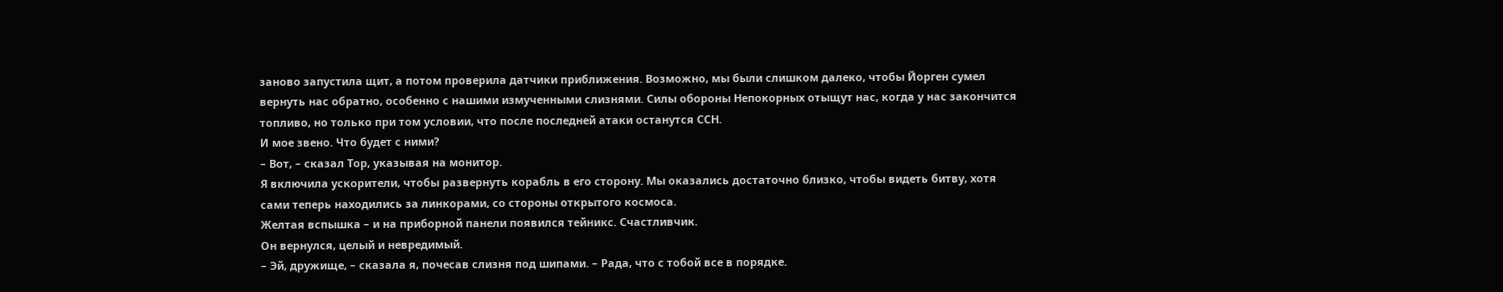заново запустила щит, а потом проверила датчики приближения. Возможно, мы были слишком далеко, чтобы Йорген сумел вернуть нас обратно, особенно с нашими измученными слизнями. Силы обороны Непокорных отыщут нас, когда у нас закончится топливо, но только при том условии, что после последней атаки останутся ССН.
И мое звено. Что будет с ними?
– Вот, – сказал Тор, указывая на монитор.
Я включила ускорители, чтобы развернуть корабль в его сторону. Мы оказались достаточно близко, чтобы видеть битву, хотя сами теперь находились за линкорами, со стороны открытого космоса.
Желтая вспышка – и на приборной панели появился тейникс. Счастливчик.
Он вернулся, целый и невредимый.
– Эй, дружище, – сказала я, почесав слизня под шипами. – Рада, что с тобой все в порядке.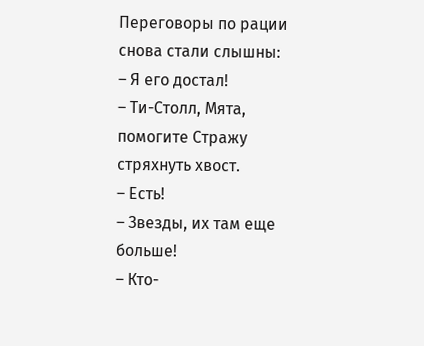Переговоры по рации снова стали слышны:
– Я его достал!
– Ти-Столл, Мята, помогите Стражу стряхнуть хвост.
– Есть!
– Звезды, их там еще больше!
– Кто-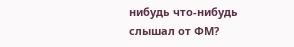нибудь что-нибудь слышал от ФМ?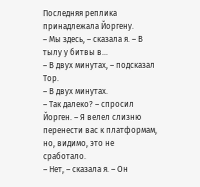Последняя реплика принадлежала Йоргену.
– Мы здесь, – сказала я. – В тылу у битвы в…
– В двух минутах, – подсказал Тор.
– В двух минутах.
– Так далеко? – спросил Йорген. – Я велел слизню перенести вас к платформам, но, видимо, это не сработало.
– Нет, – сказала я. – Он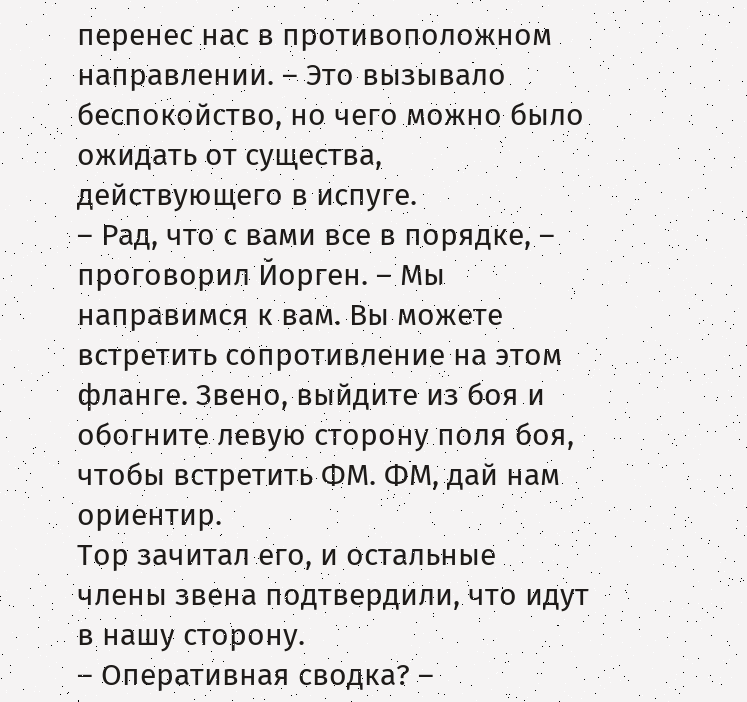перенес нас в противоположном направлении. – Это вызывало беспокойство, но чего можно было ожидать от существа, действующего в испуге.
– Рад, что с вами все в порядке, – проговорил Йорген. – Мы направимся к вам. Вы можете встретить сопротивление на этом фланге. Звено, выйдите из боя и обогните левую сторону поля боя, чтобы встретить ФМ. ФМ, дай нам ориентир.
Тор зачитал его, и остальные члены звена подтвердили, что идут в нашу сторону.
– Оперативная сводка? –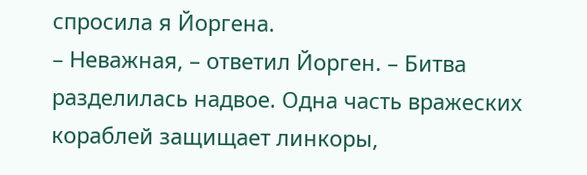спросила я Йоргена.
– Неважная, – ответил Йорген. – Битва разделилась надвое. Одна часть вражеских кораблей защищает линкоры,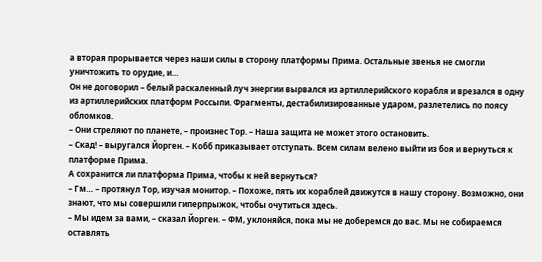а вторая прорывается через наши силы в сторону платформы Прима. Остальные звенья не смогли уничтожить то орудие, и…
Он не договорил – белый раскаленный луч энергии вырвался из артиллерийского корабля и врезался в одну из артиллерийских платформ Россыпи. Фрагменты, дестабилизированные ударом, разлетелись по поясу обломков.
– Они стреляют по планете, – произнес Тор. – Наша защита не может этого остановить.
– Скад! – выругался Йорген. – Кобб приказывает отступать. Всем силам велено выйти из боя и вернуться к платформе Прима.
А сохранится ли платформа Прима, чтобы к ней вернуться?
– Гм… – протянул Тор, изучая монитор. – Похоже, пять их кораблей движутся в нашу сторону. Возможно, они знают, что мы совершили гиперпрыжок, чтобы очутиться здесь.
– Мы идем за вами, – сказал Йорген. – ФМ, уклоняйся, пока мы не доберемся до вас. Мы не собираемся оставлять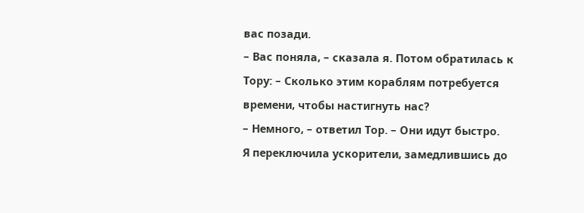вас позади.
– Вас поняла, – сказала я. Потом обратилась к Тору: – Сколько этим кораблям потребуется времени, чтобы настигнуть нас?
– Немного, – ответил Тор. – Они идут быстро.
Я переключила ускорители, замедлившись до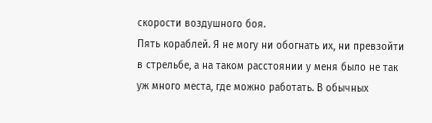скорости воздушного боя.
Пять кораблей. Я не могу ни обогнать их, ни превзойти в стрельбе, а на таком расстоянии у меня было не так уж много места, где можно работать. В обычных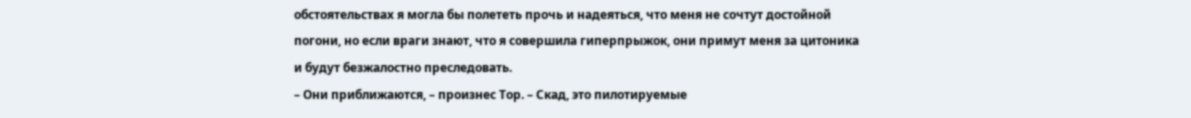обстоятельствах я могла бы полететь прочь и надеяться, что меня не сочтут достойной погони, но если враги знают, что я совершила гиперпрыжок, они примут меня за цитоника и будут безжалостно преследовать.
– Они приближаются, – произнес Тор. – Скад, это пилотируемые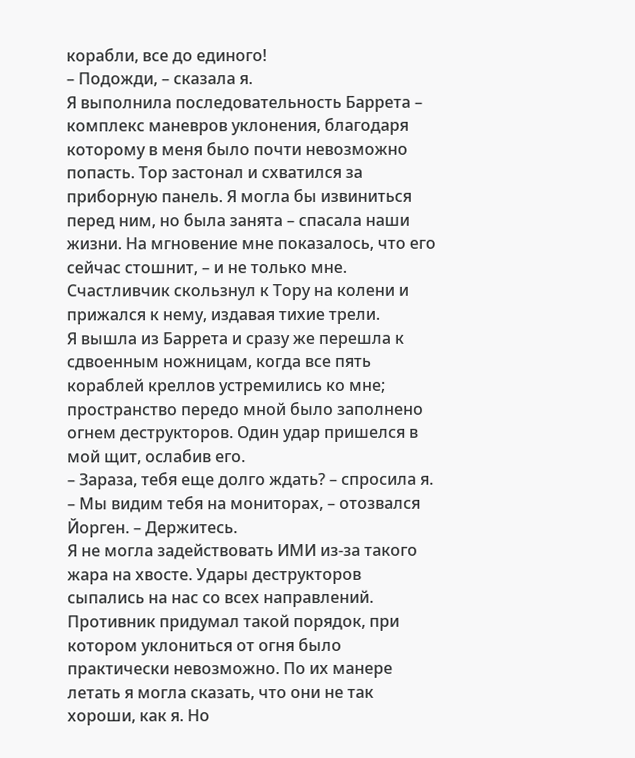корабли, все до единого!
– Подожди, – сказала я.
Я выполнила последовательность Баррета – комплекс маневров уклонения, благодаря которому в меня было почти невозможно попасть. Тор застонал и схватился за приборную панель. Я могла бы извиниться перед ним, но была занята – спасала наши жизни. На мгновение мне показалось, что его сейчас стошнит, – и не только мне. Счастливчик скользнул к Тору на колени и прижался к нему, издавая тихие трели.
Я вышла из Баррета и сразу же перешла к сдвоенным ножницам, когда все пять кораблей креллов устремились ко мне; пространство передо мной было заполнено огнем деструкторов. Один удар пришелся в мой щит, ослабив его.
– Зараза, тебя еще долго ждать? – спросила я.
– Мы видим тебя на мониторах, – отозвался Йорген. – Держитесь.
Я не могла задействовать ИМИ из-за такого жара на хвосте. Удары деструкторов сыпались на нас со всех направлений. Противник придумал такой порядок, при котором уклониться от огня было практически невозможно. По их манере летать я могла сказать, что они не так хороши, как я. Но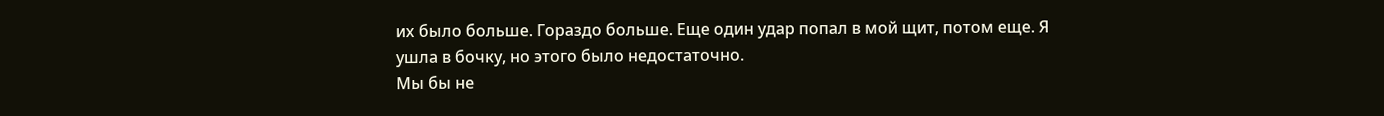их было больше. Гораздо больше. Еще один удар попал в мой щит, потом еще. Я ушла в бочку, но этого было недостаточно.
Мы бы не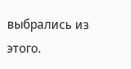выбрались из этого.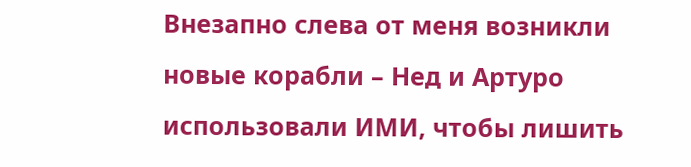Внезапно слева от меня возникли новые корабли – Нед и Артуро использовали ИМИ, чтобы лишить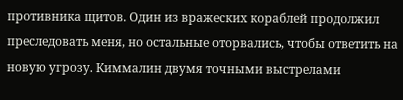противника щитов. Один из вражеских кораблей продолжил преследовать меня, но остальные оторвались, чтобы ответить на новую угрозу. Киммалин двумя точными выстрелами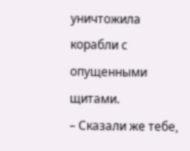уничтожила корабли с опущенными щитами.
– Сказали же тебе,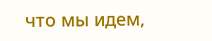что мы идем,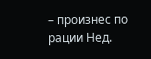– произнес по рации Нед.